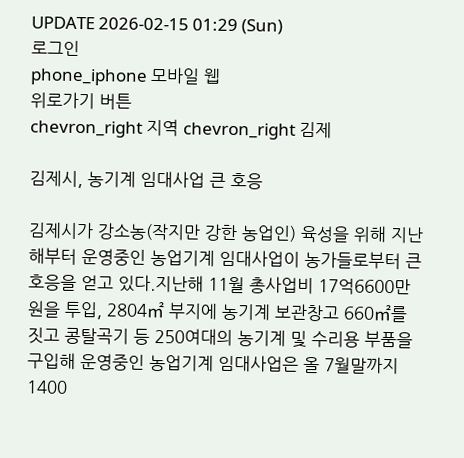UPDATE 2026-02-15 01:29 (Sun)
로그인
phone_iphone 모바일 웹
위로가기 버튼
chevron_right 지역 chevron_right 김제

김제시, 농기계 임대사업 큰 호응

김제시가 강소농(작지만 강한 농업인) 육성을 위해 지난해부터 운영중인 농업기계 임대사업이 농가들로부터 큰 호응을 얻고 있다.지난해 11월 총사업비 17억6600만원을 투입, 2804㎡ 부지에 농기계 보관창고 660㎡를 짓고 콩탈곡기 등 250여대의 농기계 및 수리용 부품을 구입해 운영중인 농업기계 임대사업은 올 7월말까지 1400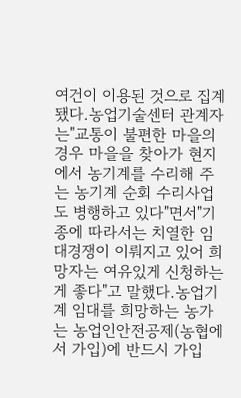여건이 이용된 것으로 집계됐다.농업기술센터 관계자는"교통이 불편한 마을의 경우 마을을 찾아가 현지에서 농기계를 수리해 주는 농기계 순회 수리사업도 병행하고 있다"면서"기종에 따라서는 치열한 임대경쟁이 이뤄지고 있어 희망자는 여유있게 신청하는게 좋다"고 말했다.농업기계 임대를 희망하는 농가는 농업인안전공제(농협에서 가입)에 반드시 가입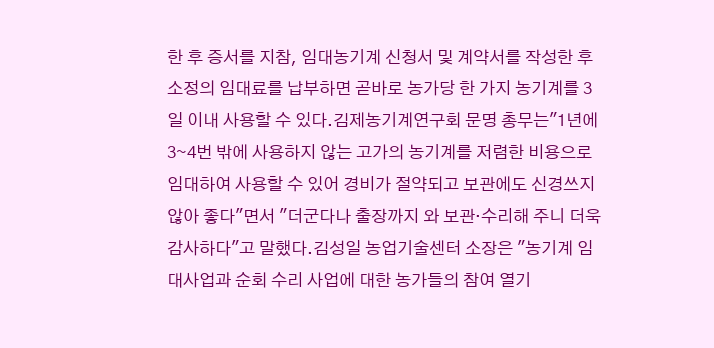한 후 증서를 지참, 임대농기계 신청서 및 계약서를 작성한 후 소정의 임대료를 납부하면 곧바로 농가당 한 가지 농기계를 3일 이내 사용할 수 있다.김제농기계연구회 문명 총무는"1년에 3∼4번 밖에 사용하지 않는 고가의 농기계를 저렴한 비용으로 임대하여 사용할 수 있어 경비가 절약되고 보관에도 신경쓰지 않아 좋다"면서 "더군다나 출장까지 와 보관·수리해 주니 더욱 감사하다"고 말했다.김성일 농업기술센터 소장은 "농기계 임대사업과 순회 수리 사업에 대한 농가들의 참여 열기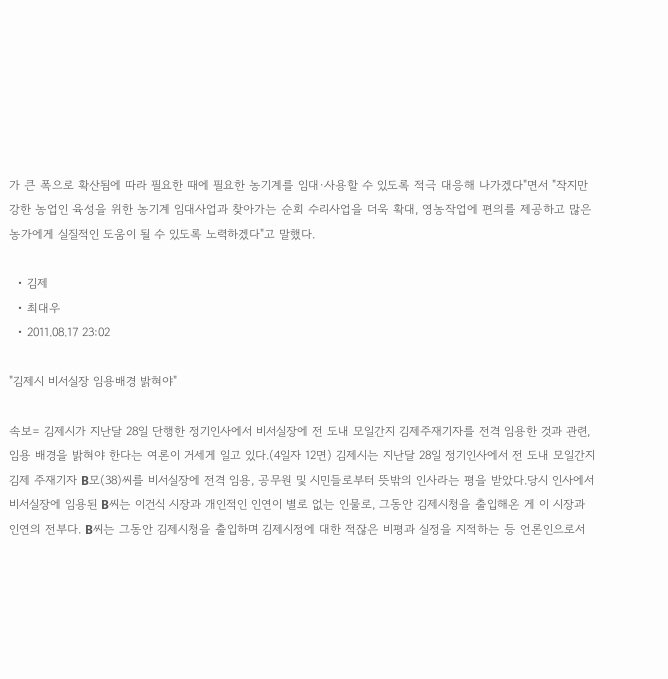가 큰 폭으로 확산됨에 따라 필요한 때에 필요한 농기계를 임대·사용할 수 있도록 적극 대응해 나가겠다"면서 "작지만 강한 농업인 육성을 위한 농기계 임대사업과 찾아가는 순회 수리사업을 더욱 확대, 영농작업에 편의를 제공하고 많은 농가에게 실질적인 도움이 될 수 있도록 노력하겠다"고 말했다.

  • 김제
  • 최대우
  • 2011.08.17 23:02

"김제시 비서실장 임용배경 밝혀야"

속보= 김제시가 지난달 28일 단행한 정기인사에서 비서실장에 전 도내 모일간지 김제주재기자를 전격 임용한 것과 관련, 임용 배경을 밝혀야 한다는 여론이 거세게 일고 있다.(4일자 12면) 김제시는 지난달 28일 정기인사에서 전 도내 모일간지 김제 주재기자 B모(38)씨를 비서실장에 전격 임용, 공무원 및 시민들로부터 뜻밖의 인사라는 평을 받았다.당시 인사에서 비서실장에 임용된 B씨는 이건식 시장과 개인적인 인연이 별로 없는 인물로, 그동안 김제시청을 출입해온 게 이 시장과 인연의 전부다. B씨는 그동안 김제시청을 출입하며 김제시정에 대한 적잖은 비평과 실정을 지적하는 등 언론인으로서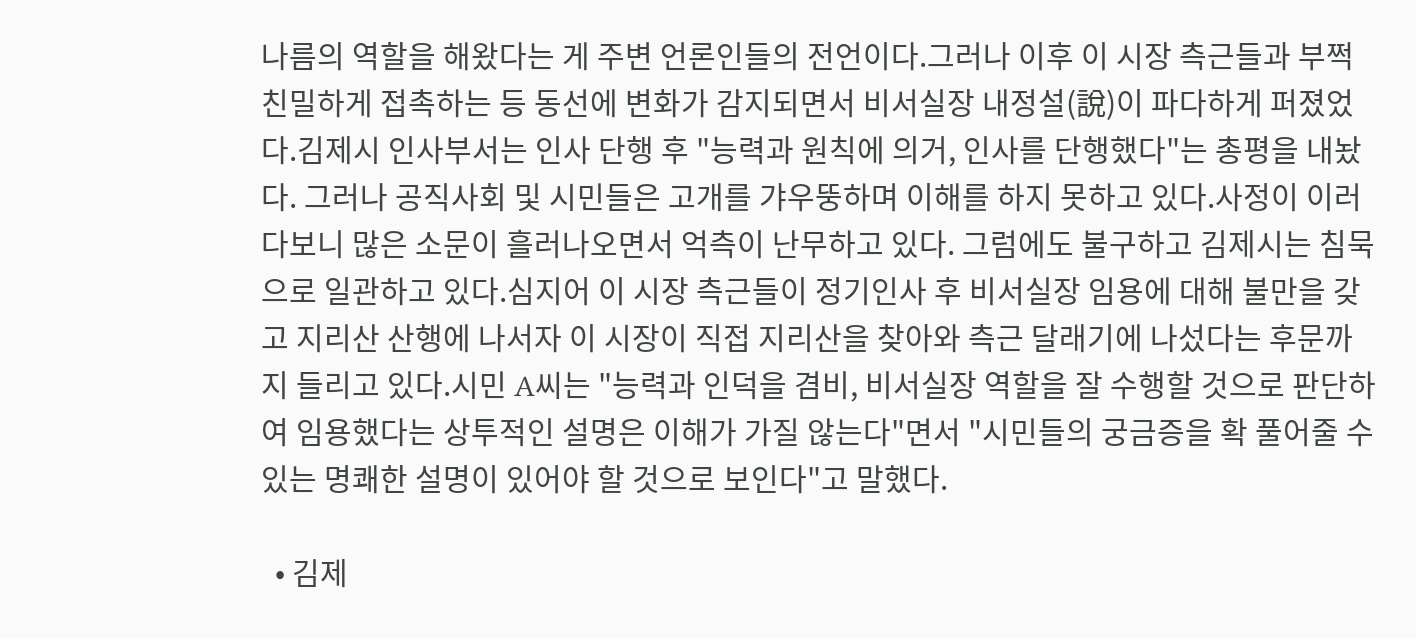나름의 역할을 해왔다는 게 주변 언론인들의 전언이다.그러나 이후 이 시장 측근들과 부쩍 친밀하게 접촉하는 등 동선에 변화가 감지되면서 비서실장 내정설(說)이 파다하게 퍼졌었다.김제시 인사부서는 인사 단행 후 "능력과 원칙에 의거, 인사를 단행했다"는 총평을 내놨다. 그러나 공직사회 및 시민들은 고개를 갸우뚱하며 이해를 하지 못하고 있다.사정이 이러다보니 많은 소문이 흘러나오면서 억측이 난무하고 있다. 그럼에도 불구하고 김제시는 침묵으로 일관하고 있다.심지어 이 시장 측근들이 정기인사 후 비서실장 임용에 대해 불만을 갖고 지리산 산행에 나서자 이 시장이 직접 지리산을 찾아와 측근 달래기에 나섰다는 후문까지 들리고 있다.시민 A씨는 "능력과 인덕을 겸비, 비서실장 역할을 잘 수행할 것으로 판단하여 임용했다는 상투적인 설명은 이해가 가질 않는다"면서 "시민들의 궁금증을 확 풀어줄 수 있는 명쾌한 설명이 있어야 할 것으로 보인다"고 말했다.

  • 김제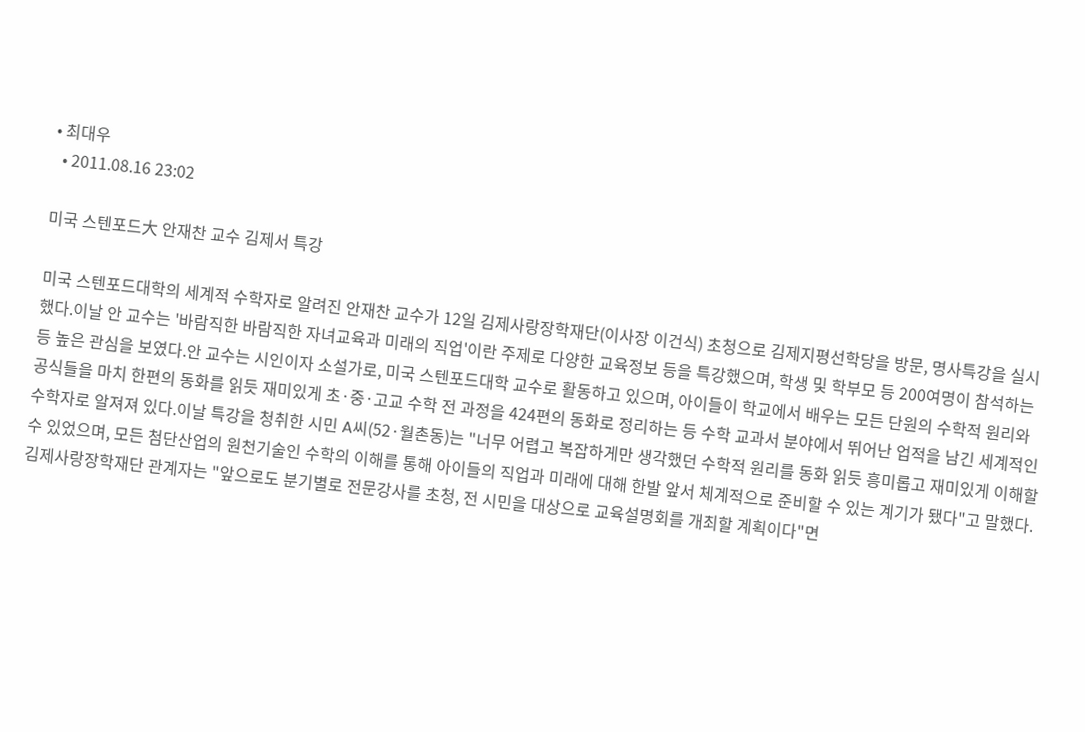• 최대우
  • 2011.08.16 23:02

미국 스텐포드大 안재찬 교수 김제서 특강

미국 스텐포드대학의 세계적 수학자로 알려진 안재찬 교수가 12일 김제사랑장학재단(이사장 이건식) 초청으로 김제지평선학당을 방문, 명사특강을 실시했다.이날 안 교수는 '바람직한 바람직한 자녀교육과 미래의 직업'이란 주제로 다양한 교육정보 등을 특강했으며, 학생 및 학부모 등 200여명이 참석하는 등 높은 관심을 보였다.안 교수는 시인이자 소설가로, 미국 스텐포드대학 교수로 활동하고 있으며, 아이들이 학교에서 배우는 모든 단원의 수학적 원리와 공식들을 마치 한편의 동화를 읽듯 재미있게 초·중·고교 수학 전 과정을 424편의 동화로 정리하는 등 수학 교과서 분야에서 뛰어난 업적을 남긴 세계적인 수학자로 알져져 있다.이날 특강을 청취한 시민 A씨(52·월촌동)는 "너무 어렵고 복잡하게만 생각했던 수학적 원리를 동화 읽듯 흥미롭고 재미있게 이해할 수 있었으며, 모든 첨단산업의 원천기술인 수학의 이해를 통해 아이들의 직업과 미래에 대해 한발 앞서 체계적으로 준비할 수 있는 계기가 됐다"고 말했다.김제사랑장학재단 관계자는 "앞으로도 분기별로 전문강사를 초청, 전 시민을 대상으로 교육설명회를 개최할 계획이다"면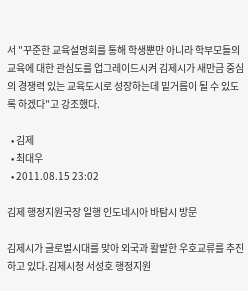서 "꾸준한 교육설명회를 통해 학생뿐만 아니라 학부모들의 교육에 대한 관심도를 업그레이드시켜 김제시가 새만금 중심의 경쟁력 있는 교육도시로 성장하는데 밑거름이 될 수 있도록 하겠다"고 강조했다.

  • 김제
  • 최대우
  • 2011.08.15 23:02

김제 행정지원국장 일행 인도네시아 바탐시 방문

김제시가 글로벌시대를 맞아 외국과 활발한 우호교류를 추진하고 있다.김제시청 서성호 행정지원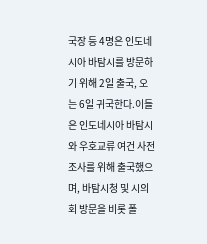국장 등 4명은 인도네시아 바탐시를 방문하기 위해 2일 출국, 오는 6일 귀국한다.이들은 인도네시아 바탐시와 우호교류 여건 사전조사를 위해 출국했으며, 바탐시청 및 시의회 방문을 비롯 폴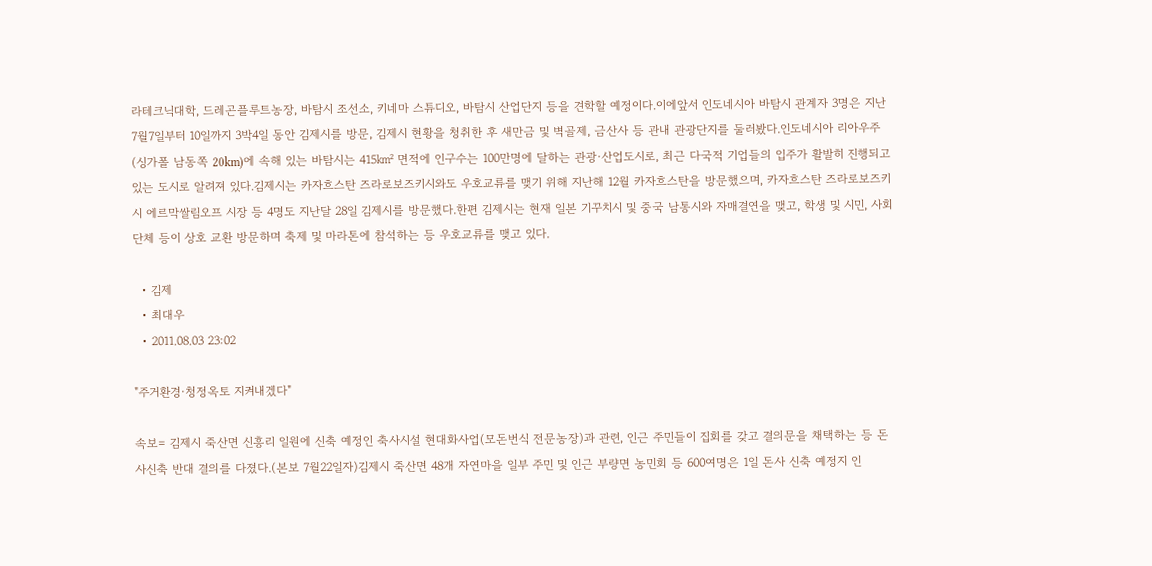라테크닉대학, 드레곤플루트농장, 바탐시 조선소, 키네마 스튜디오, 바탐시 산업단지 등을 견학할 예정이다.이에앞서 인도네시아 바탐시 관계자 3명은 지난 7월7일부터 10일까지 3박4일 동안 김제시를 방문, 김제시 현황을 청취한 후 새만금 및 벽골제, 금산사 등 관내 관광단지를 둘러봤다.인도네시아 리아우주(싱가폴 남동쪽 20km)에 속해 있는 바탐시는 415㎢ 면적에 인구수는 100만명에 달하는 관광·산업도시로, 최근 다국적 기업들의 입주가 활발히 진행되고 있는 도시로 알려져 있다.김제시는 카자흐스탄 즈라로보즈키시와도 우호교류를 맺기 위해 지난해 12월 카자흐스탄을 방문했으며, 카자흐스탄 즈라로보즈키시 에르막쌀림오프 시장 등 4명도 지난달 28일 김제시를 방문했다.한편 김제시는 현재 일본 기꾸치시 및 중국 남통시와 자매결연을 맺고, 학생 및 시민, 사회단체 등이 상호 교환 방문하며 축제 및 마라톤에 참석하는 등 우호교류를 맺고 있다.

  • 김제
  • 최대우
  • 2011.08.03 23:02

"주거환경·청정옥토 지켜내겠다"

속보= 김제시 죽산면 신흥리 일원에 신축 예정인 축사시설 현대화사업(모돈번식 전문농장)과 관련, 인근 주민들이 집회를 갖고 결의문을 채택하는 등 돈사신축 반대 결의를 다졌다.(본보 7월22일자)김제시 죽산면 48개 자연마을 일부 주민 및 인근 부량면 농민회 등 600여명은 1일 돈사 신축 예정지 인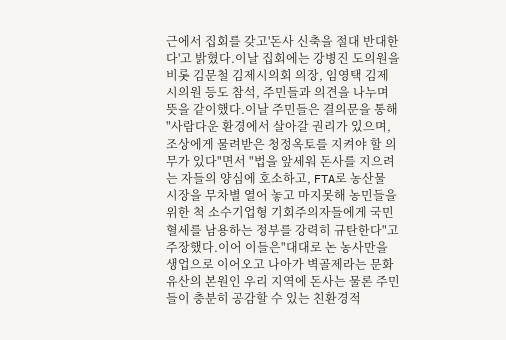근에서 집회를 갖고'돈사 신축을 절대 반대한다'고 밝혔다.이날 집회에는 강병진 도의원을 비롯 김문철 김제시의회 의장, 임영택 김제시의원 등도 참석, 주민들과 의견을 나누며 뜻을 같이했다.이날 주민들은 결의문을 통해 "사람다운 환경에서 살아갈 권리가 있으며, 조상에게 물려받은 청정옥토를 지켜야 할 의무가 있다"면서 "법을 앞세워 돈사를 지으려는 자들의 양심에 호소하고, FTA로 농산물 시장을 무차별 열어 놓고 마지못해 농민들을 위한 척 소수기업형 기회주의자들에게 국민 혈세를 남용하는 정부를 강력히 규탄한다"고 주장했다.이어 이들은"대대로 논 농사만을 생업으로 이어오고 나아가 벽골제라는 문화유산의 본원인 우리 지역에 돈사는 물론 주민들이 충분히 공감할 수 있는 친환경적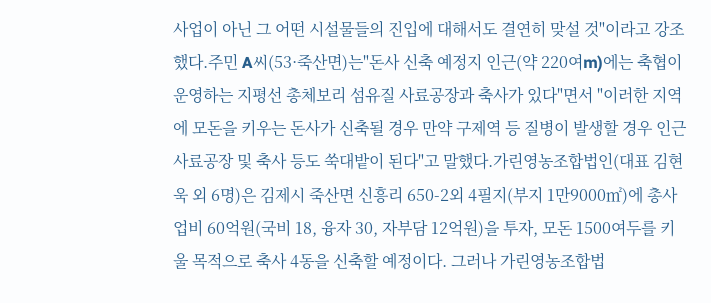사업이 아닌 그 어떤 시설물들의 진입에 대해서도 결연히 맞설 것"이라고 강조했다.주민 A씨(53·죽산면)는"돈사 신축 예정지 인근(약 220여m)에는 축협이 운영하는 지평선 총체보리 섬유질 사료공장과 축사가 있다"면서 "이러한 지역에 모돈을 키우는 돈사가 신축될 경우 만약 구제역 등 질병이 발생할 경우 인근 사료공장 및 축사 등도 쑥대밭이 된다"고 말했다.가린영농조합법인(대표 김현욱 외 6명)은 김제시 죽산면 신흥리 650-2외 4필지(부지 1만9000㎡)에 총사업비 60억원(국비 18, 융자 30, 자부담 12억원)을 투자, 모돈 1500여두를 키울 목적으로 축사 4동을 신축할 예정이다. 그러나 가린영농조합법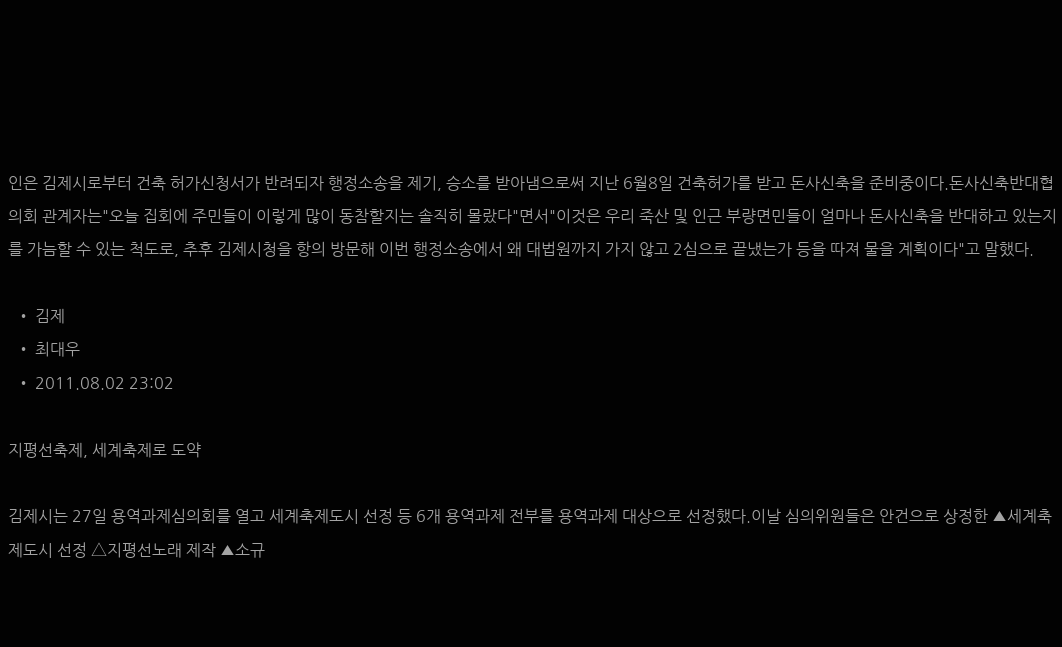인은 김제시로부터 건축 허가신청서가 반려되자 행정소송을 제기, 승소를 받아냄으로써 지난 6월8일 건축허가를 받고 돈사신축을 준비중이다.돈사신축반대협의회 관계자는"오늘 집회에 주민들이 이렇게 많이 동참할지는 솔직히 몰랐다"면서"이것은 우리 죽산 및 인근 부량면민들이 얼마나 돈사신축을 반대하고 있는지를 가늠할 수 있는 척도로, 추후 김제시청을 항의 방문해 이번 행정소송에서 왜 대법원까지 가지 않고 2심으로 끝냈는가 등을 따져 물을 계획이다"고 말했다.

  • 김제
  • 최대우
  • 2011.08.02 23:02

지평선축제, 세계축제로 도약

김제시는 27일 용역과제심의회를 열고 세계축제도시 선정 등 6개 용역과제 전부를 용역과제 대상으로 선정했다.이날 심의위원들은 안건으로 상정한 ▲세계축제도시 선정 △지평선노래 제작 ▲소규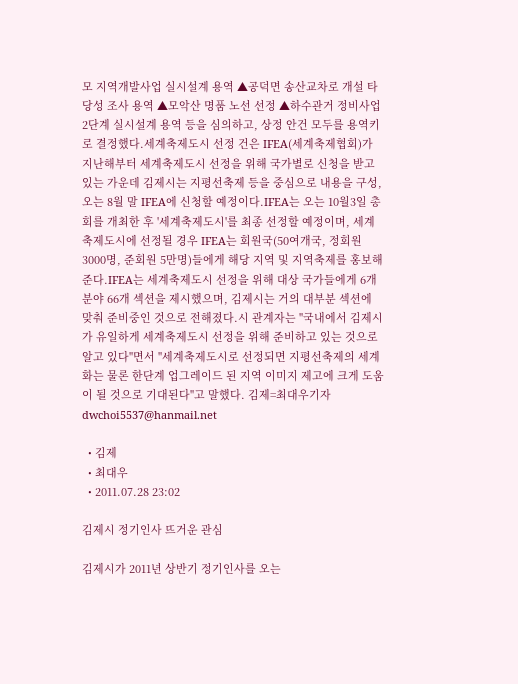모 지역개발사업 실시설계 용역 ▲공덕면 송산교차로 개설 타당성 조사 용역 ▲모악산 명품 노선 선정 ▲하수관거 정비사업 2단계 실시설계 용역 등을 심의하고, 상정 안건 모두를 용역키로 결정했다.세계축제도시 선정 건은 IFEA(세계축제협회)가 지난해부터 세계축제도시 선정을 위해 국가별로 신청을 받고 있는 가운데 김제시는 지평선축제 등을 중심으로 내용을 구성, 오는 8월 말 IFEA에 신청할 예정이다.IFEA는 오는 10월3일 총회를 개최한 후 '세계축제도시'를 최종 선정할 예정이며, 세계축제도시에 선정될 경우 IFEA는 회원국(50여개국, 정회원 3000명, 준회원 5만명)들에게 해당 지역 및 지역축제를 홍보해 준다.IFEA는 세계축제도시 선정을 위해 대상 국가들에게 6개분야 66개 섹션을 제시했으며, 김제시는 거의 대부분 섹션에 맞춰 준비중인 것으로 전해졌다.시 관계자는 "국내에서 김제시가 유일하게 세계축제도시 선정을 위해 준비하고 있는 것으로 알고 있다"면서 "세계축제도시로 선정되면 지평선축제의 세계화는 물론 한단계 업그레이드 된 지역 이미지 제고에 크게 도움이 될 것으로 기대된다"고 말했다. 김제=최대우기자dwchoi5537@hanmail.net

  • 김제
  • 최대우
  • 2011.07.28 23:02

김제시 정기인사 뜨거운 관심

김제시가 2011년 상반기 정기인사를 오는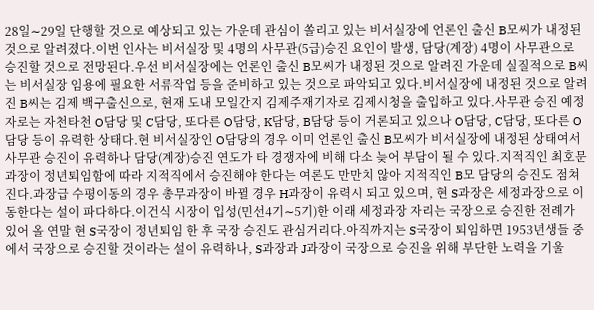28일∼29일 단행할 것으로 예상되고 있는 가운데 관심이 쏠리고 있는 비서실장에 언론인 출신 B모씨가 내정된 것으로 알려졌다.이번 인사는 비서실장 및 4명의 사무관(5급)승진 요인이 발생, 담당(계장) 4명이 사무관으로 승진할 것으로 전망된다.우선 비서실장에는 언론인 출신 B모씨가 내정된 것으로 알려진 가운데 실질적으로 B씨는 비서실장 임용에 필요한 서류작업 등을 준비하고 있는 것으로 파악되고 있다.비서실장에 내정된 것으로 알려진 B씨는 김제 백구출신으로, 현재 도내 모일간지 김제주재기자로 김제시청을 출입하고 있다.사무관 승진 예정자로는 자천타천 O담당 및 C담당, 또다른 O담당, K담당, B담당 등이 거론되고 있으나 O담당, C담당, 또다른 O담당 등이 유력한 상태다.현 비서실장인 O담당의 경우 이미 언론인 출신 B모씨가 비서실장에 내정된 상태여서 사무관 승진이 유력하나 담당(계장)승진 연도가 타 경쟁자에 비해 다소 늦어 부담이 될 수 있다.지적직인 최호문 과장이 정년퇴임함에 따라 지적직에서 승진해야 한다는 여론도 만만치 않아 지적직인 B모 담당의 승진도 점쳐진다.과장급 수평이동의 경우 총무과장이 바뀔 경우 H과장이 유력시 되고 있으며, 현 S과장은 세정과장으로 이동한다는 설이 파다하다.이건식 시장이 입성(민선4기∼5기)한 이래 세정과장 자리는 국장으로 승진한 전례가 있어 올 연말 현 S국장이 정년퇴임 한 후 국장 승진도 관심거리다.아직까지는 S국장이 퇴임하면 1953년생들 중에서 국장으로 승진할 것이라는 설이 유력하나, S과장과 J과장이 국장으로 승진을 위해 부단한 노력을 기울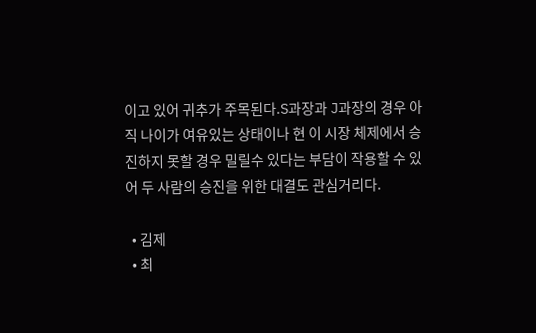이고 있어 귀추가 주목된다.S과장과 J과장의 경우 아직 나이가 여유있는 상태이나 현 이 시장 체제에서 승진하지 못할 경우 밀릴수 있다는 부담이 작용할 수 있어 두 사람의 승진을 위한 대결도 관심거리다.

  • 김제
  • 최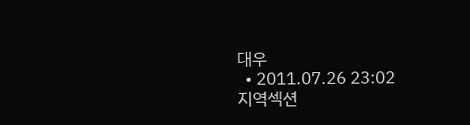대우
  • 2011.07.26 23:02
지역섹션